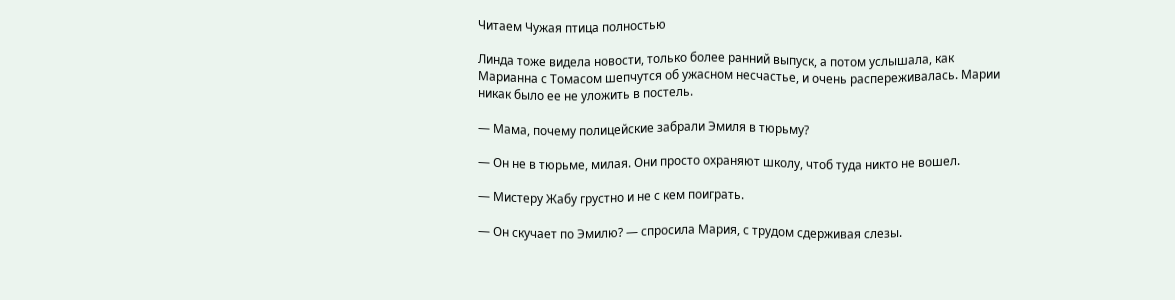Читаем Чужая птица полностью

Линда тоже видела новости, только более ранний выпуск, а потом услышала, как Марианна с Томасом шепчутся об ужасном несчастье, и очень распереживалась. Марии никак было ее не уложить в постель.

— Мама, почему полицейские забрали Эмиля в тюрьму?

— Он не в тюрьме, милая. Они просто охраняют школу, чтоб туда никто не вошел.

— Мистеру Жабу грустно и не с кем поиграть.

— Он скучает по Эмилю? — спросила Мария, с трудом сдерживая слезы.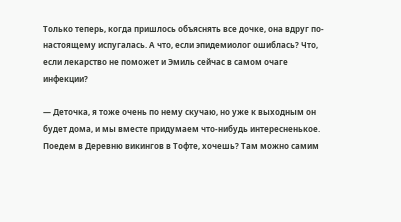Только теперь, когда пришлось объяснять все дочке, она вдруг по-настоящему испугалась. А что, если эпидемиолог ошиблась? Что, если лекарство не поможет и Эмиль сейчас в самом очаге инфекции?

— Деточка, я тоже очень по нему скучаю, но уже к выходным он будет дома, и мы вместе придумаем что-нибудь интересненькое. Поедем в Деревню викингов в Тофте, хочешь? Там можно самим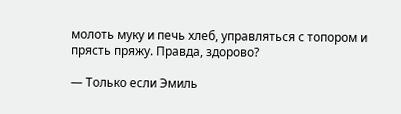молоть муку и печь хлеб, управляться с топором и прясть пряжу. Правда, здорово?

— Только если Эмиль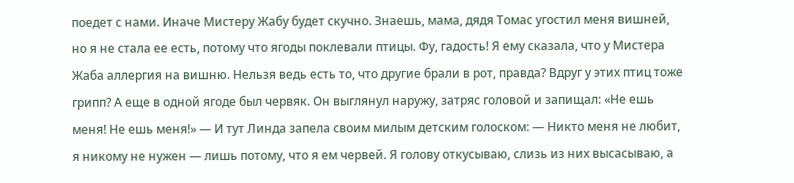поедет с нами. Иначе Мистеру Жабу будет скучно. Знаешь, мама, дядя Томас угостил меня вишней, но я не стала ее есть, потому что ягоды поклевали птицы. Фу, гадость! Я ему сказала, что у Мистера Жаба аллергия на вишню. Нельзя ведь есть то, что другие брали в рот, правда? Вдруг у этих птиц тоже грипп? А еще в одной ягоде был червяк. Он выглянул наружу, затряс головой и запищал: «Не ешь меня! Не ешь меня!» — И тут Линда запела своим милым детским голоском: — Никто меня не любит, я никому не нужен — лишь потому, что я ем червей. Я голову откусываю, слизь из них высасываю, а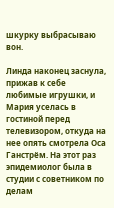шкурку выбрасываю вон.

Линда наконец заснула, прижав к себе любимые игрушки, и Мария уселась в гостиной перед телевизором, откуда на нее опять смотрела Оса Ганстрём. На этот раз эпидемиолог была в студии с советником по делам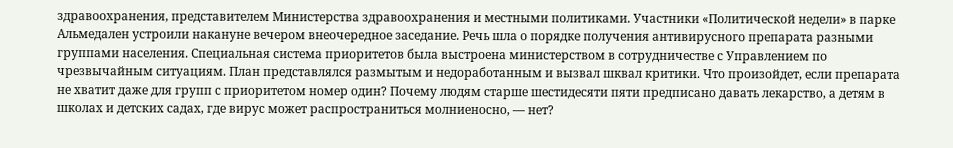здравоохранения, представителем Министерства здравоохранения и местными политиками. Участники «Политической недели» в парке Альмедален устроили накануне вечером внеочередное заседание. Речь шла о порядке получения антивирусного препарата разными группами населения. Специальная система приоритетов была выстроена министерством в сотрудничестве с Управлением по чрезвычайным ситуациям. План представлялся размытым и недоработанным и вызвал шквал критики. Что произойдет, если препарата не хватит даже для групп с приоритетом номер один? Почему людям старше шестидесяти пяти предписано давать лекарство, а детям в школах и детских садах, где вирус может распространиться молниеносно, — нет?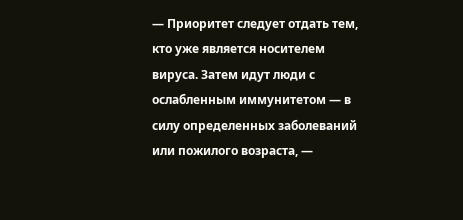— Приоритет следует отдать тем, кто уже является носителем вируса. Затем идут люди с ослабленным иммунитетом — в силу определенных заболеваний или пожилого возраста, —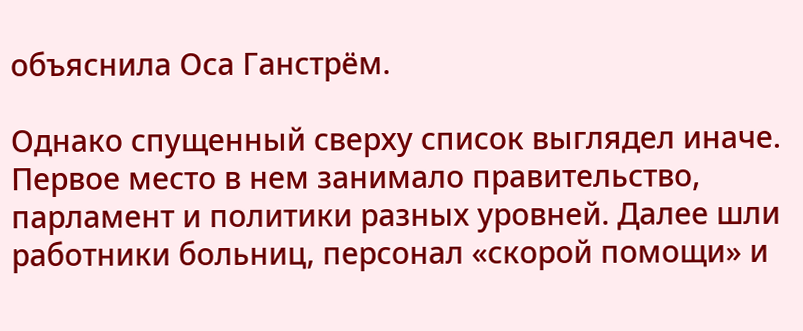объяснила Оса Ганстрём.

Однако спущенный сверху список выглядел иначе. Первое место в нем занимало правительство, парламент и политики разных уровней. Далее шли работники больниц, персонал «скорой помощи» и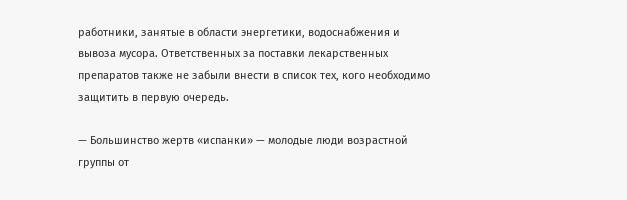работники, занятые в области энергетики, водоснабжения и вывоза мусора. Ответственных за поставки лекарственных препаратов также не забыли внести в список тех, кого необходимо защитить в первую очередь.

— Большинство жертв «испанки» — молодые люди возрастной группы от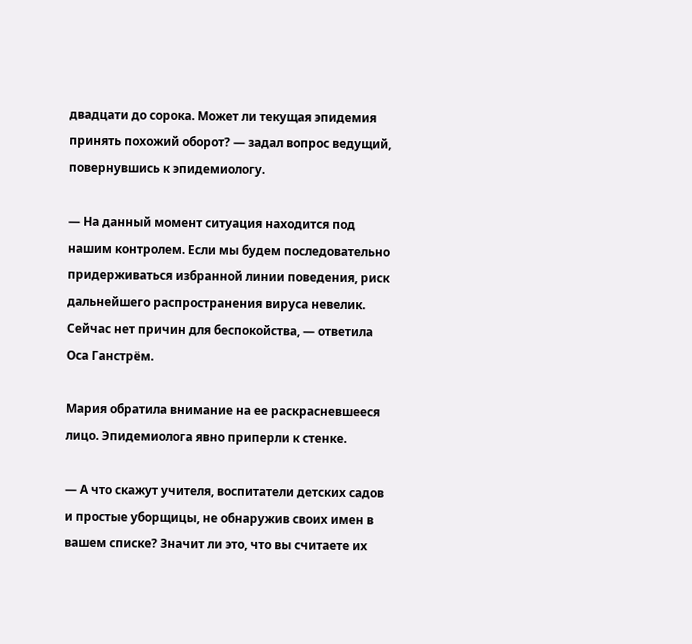двадцати до сорока. Может ли текущая эпидемия принять похожий оборот? — задал вопрос ведущий, повернувшись к эпидемиологу.

— На данный момент ситуация находится под нашим контролем. Если мы будем последовательно придерживаться избранной линии поведения, риск дальнейшего распространения вируса невелик. Сейчас нет причин для беспокойства, — ответила Оса Ганстрём.

Мария обратила внимание на ее раскрасневшееся лицо. Эпидемиолога явно приперли к стенке.

— А что скажут учителя, воспитатели детских садов и простые уборщицы, не обнаружив своих имен в вашем списке? Значит ли это, что вы считаете их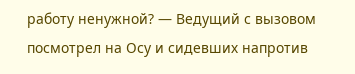работу ненужной? — Ведущий с вызовом посмотрел на Осу и сидевших напротив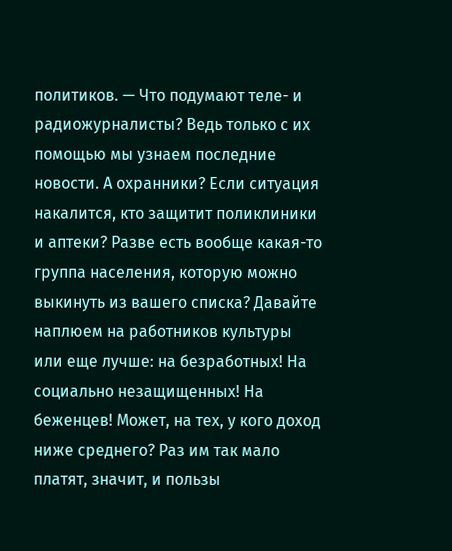политиков. — Что подумают теле- и радиожурналисты? Ведь только с их помощью мы узнаем последние новости. А охранники? Если ситуация накалится, кто защитит поликлиники и аптеки? Разве есть вообще какая-то группа населения, которую можно выкинуть из вашего списка? Давайте наплюем на работников культуры или еще лучше: на безработных! На социально незащищенных! На беженцев! Может, на тех, у кого доход ниже среднего? Раз им так мало платят, значит, и пользы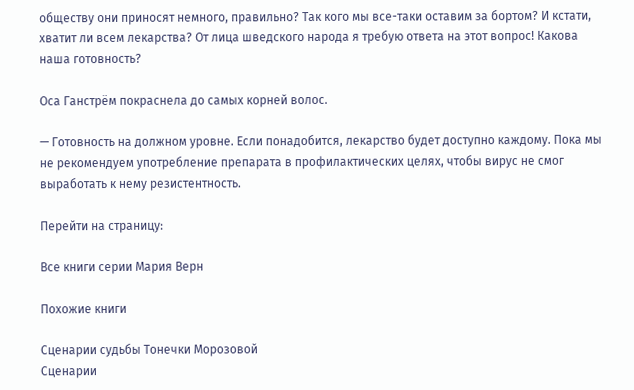обществу они приносят немного, правильно? Так кого мы все-таки оставим за бортом? И кстати, хватит ли всем лекарства? От лица шведского народа я требую ответа на этот вопрос! Какова наша готовность?

Оса Ганстрём покраснела до самых корней волос.

— Готовность на должном уровне. Если понадобится, лекарство будет доступно каждому. Пока мы не рекомендуем употребление препарата в профилактических целях, чтобы вирус не смог выработать к нему резистентность.

Перейти на страницу:

Все книги серии Мария Верн

Похожие книги

Сценарии судьбы Тонечки Морозовой
Сценарии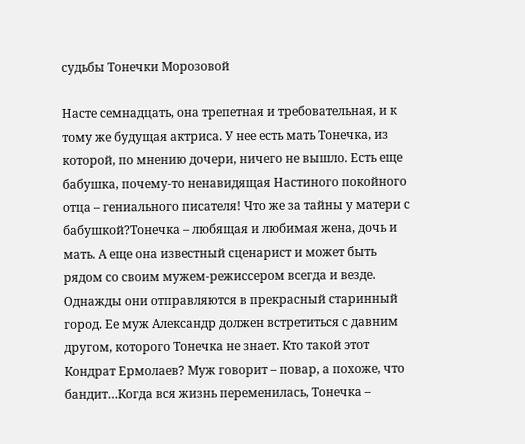судьбы Тонечки Морозовой

Насте семнадцать, она трепетная и требовательная, и к тому же будущая актриса. У нее есть мать Тонечка, из которой, по мнению дочери, ничего не вышло. Есть еще бабушка, почему-то ненавидящая Настиного покойного отца – гениального писателя! Что же за тайны у матери с бабушкой?Тонечка – любящая и любимая жена, дочь и мать. А еще она известный сценарист и может быть рядом со своим мужем-режиссером всегда и везде. Однажды они отправляются в прекрасный старинный город. Ее муж Александр должен встретиться с давним другом, которого Тонечка не знает. Кто такой этот Кондрат Ермолаев? Муж говорит – повар, а похоже, что бандит…Когда вся жизнь переменилась, Тонечка –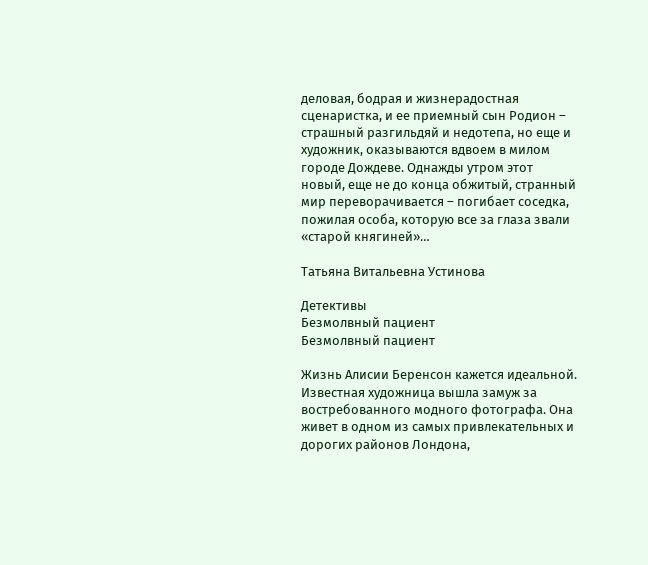деловая, бодрая и жизнерадостная сценаристка, и ее приемный сын Родион – страшный разгильдяй и недотепа, но еще и художник, оказываются вдвоем в милом городе Дождеве. Однажды утром этот новый, еще не до конца обжитый, странный мир переворачивается – погибает соседка, пожилая особа, которую все за глаза звали «старой княгиней»…

Татьяна Витальевна Устинова

Детективы
Безмолвный пациент
Безмолвный пациент

Жизнь Алисии Беренсон кажется идеальной. Известная художница вышла замуж за востребованного модного фотографа. Она живет в одном из самых привлекательных и дорогих районов Лондона,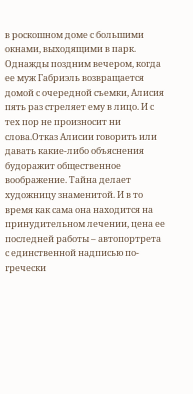в роскошном доме с большими окнами, выходящими в парк. Однажды поздним вечером, когда ее муж Габриэль возвращается домой с очередной съемки, Алисия пять раз стреляет ему в лицо. И с тех пор не произносит ни слова.Отказ Алисии говорить или давать какие-либо объяснения будоражит общественное воображение. Тайна делает художницу знаменитой. И в то время как сама она находится на принудительном лечении, цена ее последней работы – автопортрета с единственной надписью по-гречески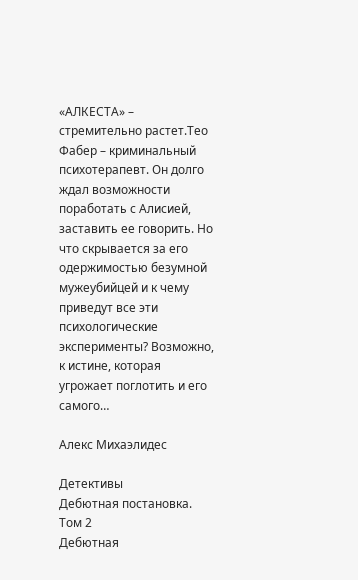«АЛКЕСТА» – стремительно растет.Тео Фабер – криминальный психотерапевт. Он долго ждал возможности поработать с Алисией, заставить ее говорить. Но что скрывается за его одержимостью безумной мужеубийцей и к чему приведут все эти психологические эксперименты? Возможно, к истине, которая угрожает поглотить и его самого…

Алекс Михаэлидес

Детективы
Дебютная постановка. Том 2
Дебютная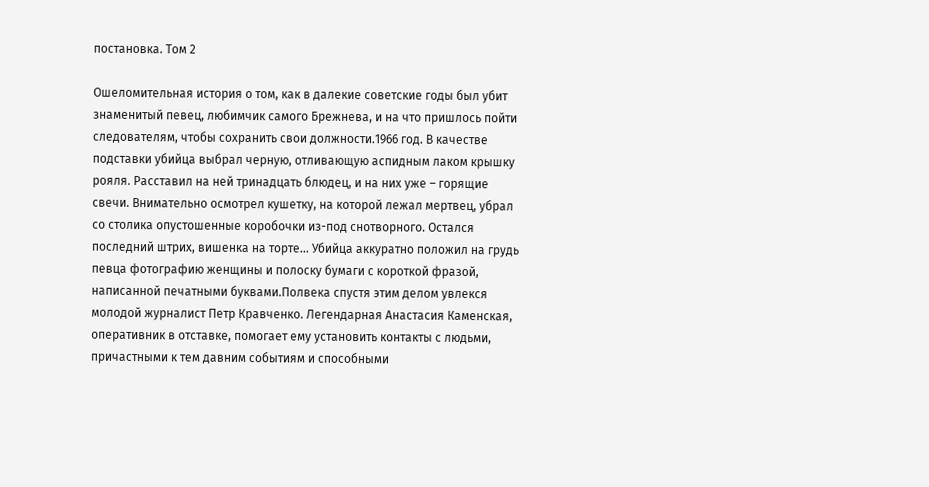постановка. Том 2

Ошеломительная история о том, как в далекие советские годы был убит знаменитый певец, любимчик самого Брежнева, и на что пришлось пойти следователям, чтобы сохранить свои должности.1966 год. В качестве подставки убийца выбрал черную, отливающую аспидным лаком крышку рояля. Расставил на ней тринадцать блюдец, и на них уже – горящие свечи. Внимательно осмотрел кушетку, на которой лежал мертвец, убрал со столика опустошенные коробочки из-под снотворного. Остался последний штрих, вишенка на торте… Убийца аккуратно положил на грудь певца фотографию женщины и полоску бумаги с короткой фразой, написанной печатными буквами.Полвека спустя этим делом увлекся молодой журналист Петр Кравченко. Легендарная Анастасия Каменская, оперативник в отставке, помогает ему установить контакты с людьми, причастными к тем давним событиям и способными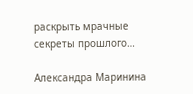раскрыть мрачные секреты прошлого…

Александра Маринина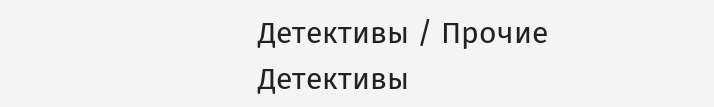Детективы / Прочие Детективы